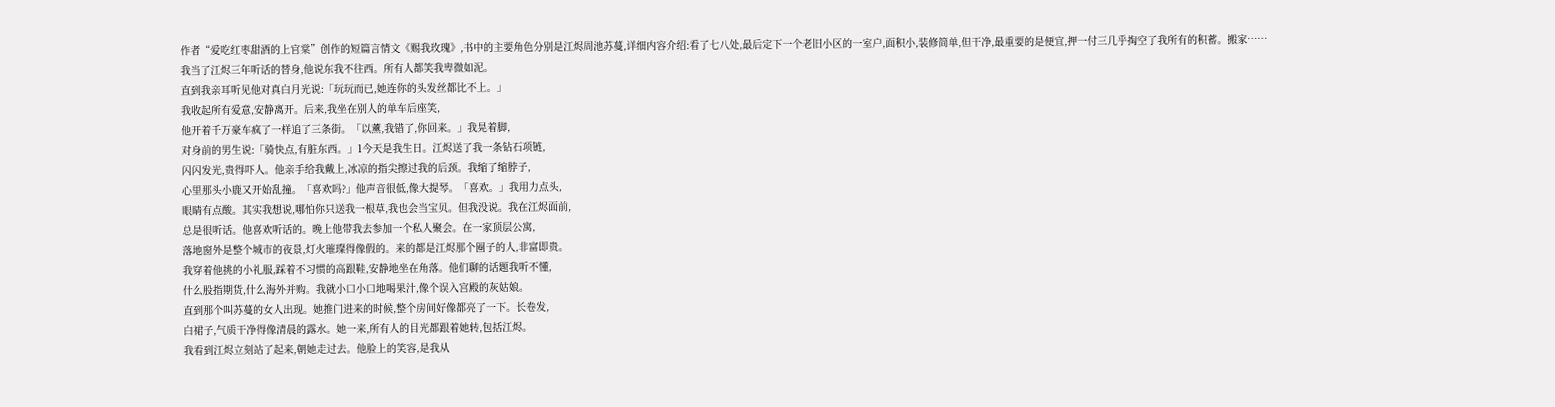作者“爱吃红枣甜酒的上官棠”创作的短篇言情文《赐我玫瑰》,书中的主要角色分别是江烬周池苏蔓,详细内容介绍:看了七八处,最后定下一个老旧小区的一室户,面积小,装修简单,但干净,最重要的是便宜,押一付三几乎掏空了我所有的积蓄。搬家……
我当了江烬三年听话的替身,他说东我不往西。所有人都笑我卑微如泥。
直到我亲耳听见他对真白月光说:「玩玩而已,她连你的头发丝都比不上。」
我收起所有爱意,安静离开。后来,我坐在别人的单车后座笑,
他开着千万豪车疯了一样追了三条街。「以薰,我错了,你回来。」我晃着脚,
对身前的男生说:「骑快点,有脏东西。」1今天是我生日。江烬送了我一条钻石项链,
闪闪发光,贵得吓人。他亲手给我戴上,冰凉的指尖擦过我的后颈。我缩了缩脖子,
心里那头小鹿又开始乱撞。「喜欢吗?」他声音很低,像大提琴。「喜欢。」我用力点头,
眼睛有点酸。其实我想说,哪怕你只送我一根草,我也会当宝贝。但我没说。我在江烬面前,
总是很听话。他喜欢听话的。晚上他带我去参加一个私人聚会。在一家顶层公寓,
落地窗外是整个城市的夜景,灯火璀璨得像假的。来的都是江烬那个圈子的人,非富即贵。
我穿着他挑的小礼服,踩着不习惯的高跟鞋,安静地坐在角落。他们聊的话题我听不懂,
什么股指期货,什么海外并购。我就小口小口地喝果汁,像个误入宫殿的灰姑娘。
直到那个叫苏蔓的女人出现。她推门进来的时候,整个房间好像都亮了一下。长卷发,
白裙子,气质干净得像清晨的露水。她一来,所有人的目光都跟着她转,包括江烬。
我看到江烬立刻站了起来,朝她走过去。他脸上的笑容,是我从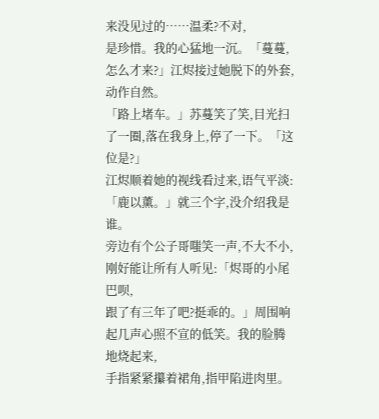来没见过的……温柔?不对,
是珍惜。我的心猛地一沉。「蔓蔓,怎么才来?」江烬接过她脱下的外套,动作自然。
「路上堵车。」苏蔓笑了笑,目光扫了一圈,落在我身上,停了一下。「这位是?」
江烬顺着她的视线看过来,语气平淡:「鹿以薰。」就三个字,没介绍我是谁。
旁边有个公子哥嗤笑一声,不大不小,刚好能让所有人听见:「烬哥的小尾巴呗,
跟了有三年了吧?挺乖的。」周围响起几声心照不宣的低笑。我的脸腾地烧起来,
手指紧紧攥着裙角,指甲陷进肉里。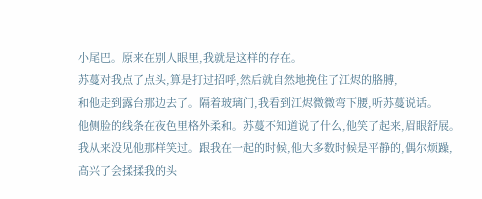小尾巴。原来在别人眼里,我就是这样的存在。
苏蔓对我点了点头,算是打过招呼,然后就自然地挽住了江烬的胳膊,
和他走到露台那边去了。隔着玻璃门,我看到江烬微微弯下腰,听苏蔓说话。
他侧脸的线条在夜色里格外柔和。苏蔓不知道说了什么,他笑了起来,眉眼舒展。
我从来没见他那样笑过。跟我在一起的时候,他大多数时候是平静的,偶尔烦躁,
高兴了会揉揉我的头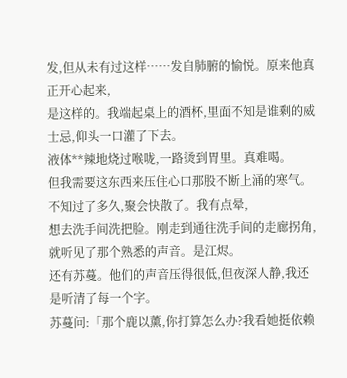发,但从未有过这样……发自肺腑的愉悦。原来他真正开心起来,
是这样的。我端起桌上的酒杯,里面不知是谁剩的威士忌,仰头一口灌了下去。
液体**辣地烧过喉咙,一路烫到胃里。真难喝。
但我需要这东西来压住心口那股不断上涌的寒气。不知过了多久,聚会快散了。我有点晕,
想去洗手间洗把脸。刚走到通往洗手间的走廊拐角,就听见了那个熟悉的声音。是江烬。
还有苏蔓。他们的声音压得很低,但夜深人静,我还是听清了每一个字。
苏蔓问:「那个鹿以薰,你打算怎么办?我看她挺依赖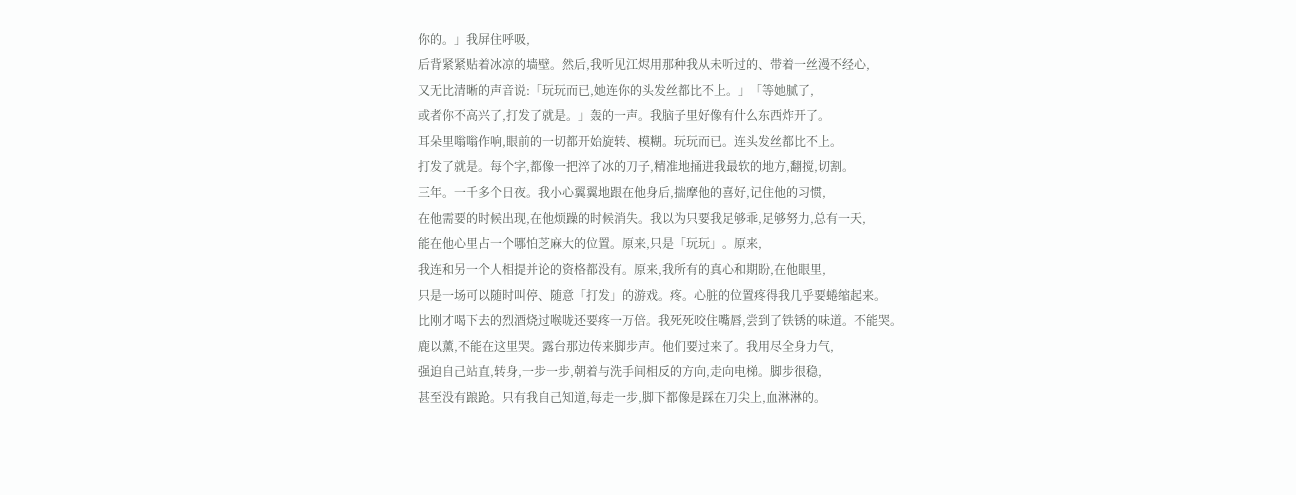你的。」我屏住呼吸,
后背紧紧贴着冰凉的墙壁。然后,我听见江烬用那种我从未听过的、带着一丝漫不经心,
又无比清晰的声音说:「玩玩而已,她连你的头发丝都比不上。」「等她腻了,
或者你不高兴了,打发了就是。」轰的一声。我脑子里好像有什么东西炸开了。
耳朵里嗡嗡作响,眼前的一切都开始旋转、模糊。玩玩而已。连头发丝都比不上。
打发了就是。每个字,都像一把淬了冰的刀子,精准地捅进我最软的地方,翻搅,切割。
三年。一千多个日夜。我小心翼翼地跟在他身后,揣摩他的喜好,记住他的习惯,
在他需要的时候出现,在他烦躁的时候消失。我以为只要我足够乖,足够努力,总有一天,
能在他心里占一个哪怕芝麻大的位置。原来,只是「玩玩」。原来,
我连和另一个人相提并论的资格都没有。原来,我所有的真心和期盼,在他眼里,
只是一场可以随时叫停、随意「打发」的游戏。疼。心脏的位置疼得我几乎要蜷缩起来。
比刚才喝下去的烈酒烧过喉咙还要疼一万倍。我死死咬住嘴唇,尝到了铁锈的味道。不能哭。
鹿以薰,不能在这里哭。露台那边传来脚步声。他们要过来了。我用尽全身力气,
强迫自己站直,转身,一步一步,朝着与洗手间相反的方向,走向电梯。脚步很稳,
甚至没有踉跄。只有我自己知道,每走一步,脚下都像是踩在刀尖上,血淋淋的。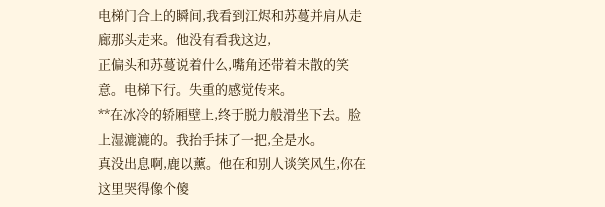电梯门合上的瞬间,我看到江烬和苏蔓并肩从走廊那头走来。他没有看我这边,
正偏头和苏蔓说着什么,嘴角还带着未散的笑意。电梯下行。失重的感觉传来。
**在冰冷的轿厢壁上,终于脱力般滑坐下去。脸上湿漉漉的。我抬手抹了一把,全是水。
真没出息啊,鹿以薰。他在和别人谈笑风生,你在这里哭得像个傻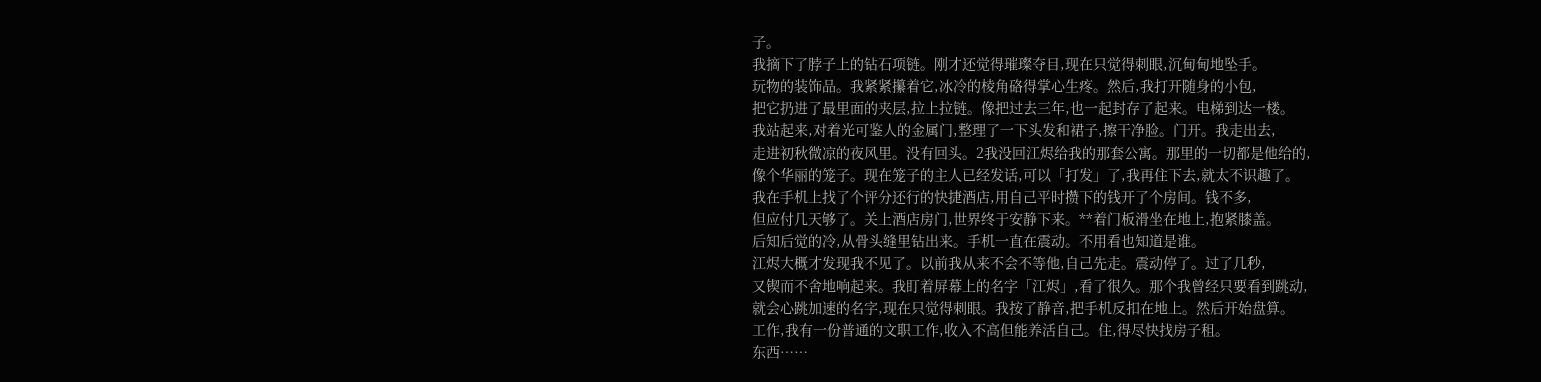子。
我摘下了脖子上的钻石项链。刚才还觉得璀璨夺目,现在只觉得刺眼,沉甸甸地坠手。
玩物的装饰品。我紧紧攥着它,冰冷的棱角硌得掌心生疼。然后,我打开随身的小包,
把它扔进了最里面的夹层,拉上拉链。像把过去三年,也一起封存了起来。电梯到达一楼。
我站起来,对着光可鉴人的金属门,整理了一下头发和裙子,擦干净脸。门开。我走出去,
走进初秋微凉的夜风里。没有回头。2我没回江烬给我的那套公寓。那里的一切都是他给的,
像个华丽的笼子。现在笼子的主人已经发话,可以「打发」了,我再住下去,就太不识趣了。
我在手机上找了个评分还行的快捷酒店,用自己平时攒下的钱开了个房间。钱不多,
但应付几天够了。关上酒店房门,世界终于安静下来。**着门板滑坐在地上,抱紧膝盖。
后知后觉的冷,从骨头缝里钻出来。手机一直在震动。不用看也知道是谁。
江烬大概才发现我不见了。以前我从来不会不等他,自己先走。震动停了。过了几秒,
又锲而不舍地响起来。我盯着屏幕上的名字「江烬」,看了很久。那个我曾经只要看到跳动,
就会心跳加速的名字,现在只觉得刺眼。我按了静音,把手机反扣在地上。然后开始盘算。
工作,我有一份普通的文职工作,收入不高但能养活自己。住,得尽快找房子租。
东西……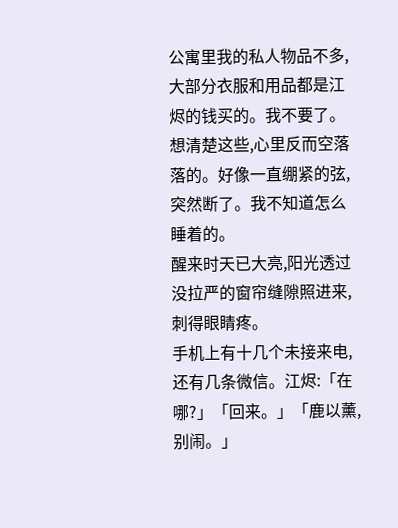公寓里我的私人物品不多,大部分衣服和用品都是江烬的钱买的。我不要了。
想清楚这些,心里反而空落落的。好像一直绷紧的弦,突然断了。我不知道怎么睡着的。
醒来时天已大亮,阳光透过没拉严的窗帘缝隙照进来,刺得眼睛疼。
手机上有十几个未接来电,还有几条微信。江烬:「在哪?」「回来。」「鹿以薰,别闹。」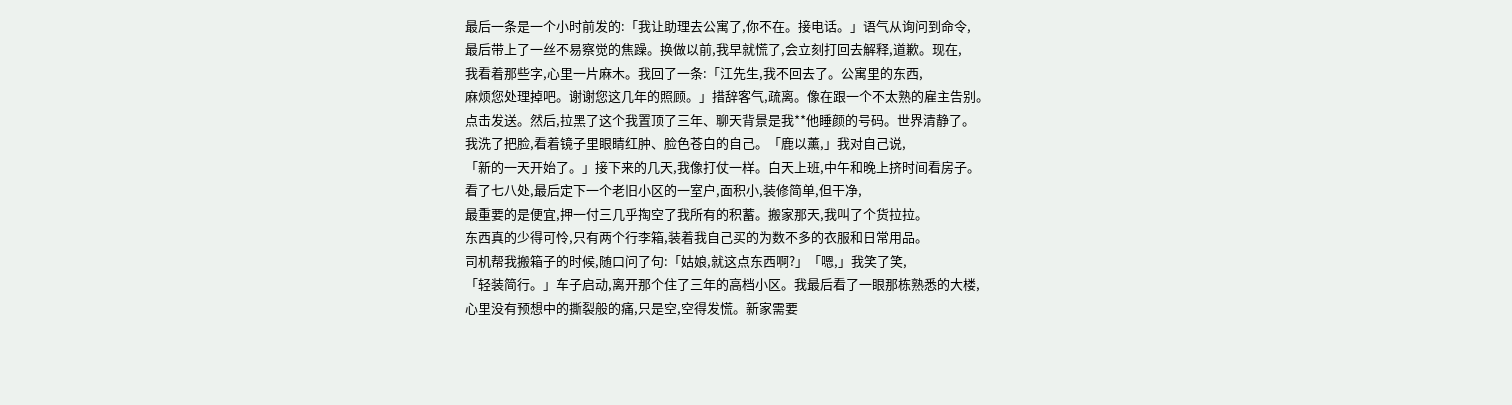最后一条是一个小时前发的:「我让助理去公寓了,你不在。接电话。」语气从询问到命令,
最后带上了一丝不易察觉的焦躁。换做以前,我早就慌了,会立刻打回去解释,道歉。现在,
我看着那些字,心里一片麻木。我回了一条:「江先生,我不回去了。公寓里的东西,
麻烦您处理掉吧。谢谢您这几年的照顾。」措辞客气,疏离。像在跟一个不太熟的雇主告别。
点击发送。然后,拉黑了这个我置顶了三年、聊天背景是我**他睡颜的号码。世界清静了。
我洗了把脸,看着镜子里眼睛红肿、脸色苍白的自己。「鹿以薰,」我对自己说,
「新的一天开始了。」接下来的几天,我像打仗一样。白天上班,中午和晚上挤时间看房子。
看了七八处,最后定下一个老旧小区的一室户,面积小,装修简单,但干净,
最重要的是便宜,押一付三几乎掏空了我所有的积蓄。搬家那天,我叫了个货拉拉。
东西真的少得可怜,只有两个行李箱,装着我自己买的为数不多的衣服和日常用品。
司机帮我搬箱子的时候,随口问了句:「姑娘,就这点东西啊?」「嗯,」我笑了笑,
「轻装简行。」车子启动,离开那个住了三年的高档小区。我最后看了一眼那栋熟悉的大楼,
心里没有预想中的撕裂般的痛,只是空,空得发慌。新家需要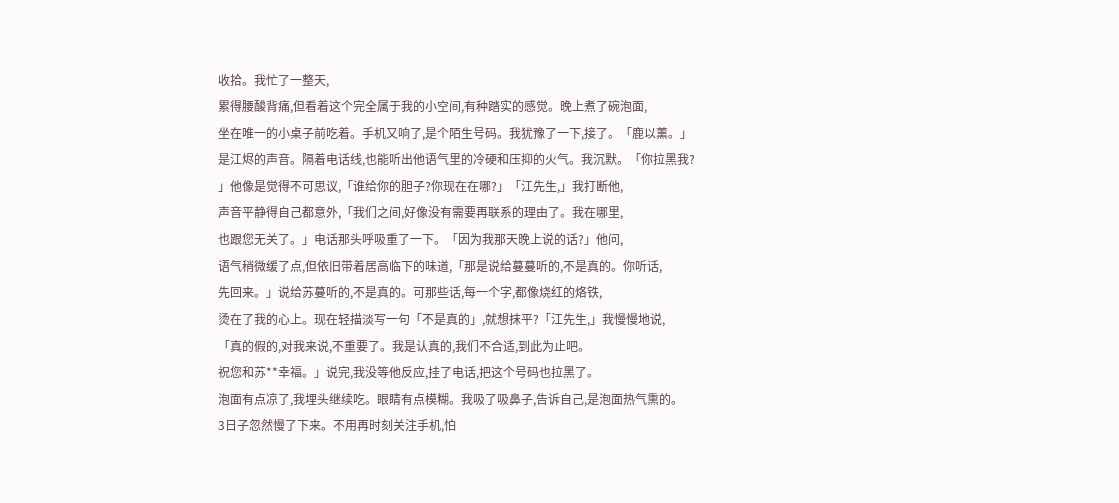收拾。我忙了一整天,
累得腰酸背痛,但看着这个完全属于我的小空间,有种踏实的感觉。晚上煮了碗泡面,
坐在唯一的小桌子前吃着。手机又响了,是个陌生号码。我犹豫了一下,接了。「鹿以薰。」
是江烬的声音。隔着电话线,也能听出他语气里的冷硬和压抑的火气。我沉默。「你拉黑我?
」他像是觉得不可思议,「谁给你的胆子?你现在在哪?」「江先生,」我打断他,
声音平静得自己都意外,「我们之间,好像没有需要再联系的理由了。我在哪里,
也跟您无关了。」电话那头呼吸重了一下。「因为我那天晚上说的话?」他问,
语气稍微缓了点,但依旧带着居高临下的味道,「那是说给蔓蔓听的,不是真的。你听话,
先回来。」说给苏蔓听的,不是真的。可那些话,每一个字,都像烧红的烙铁,
烫在了我的心上。现在轻描淡写一句「不是真的」,就想抹平?「江先生,」我慢慢地说,
「真的假的,对我来说,不重要了。我是认真的,我们不合适,到此为止吧。
祝您和苏**幸福。」说完,我没等他反应,挂了电话,把这个号码也拉黑了。
泡面有点凉了,我埋头继续吃。眼睛有点模糊。我吸了吸鼻子,告诉自己,是泡面热气熏的。
3日子忽然慢了下来。不用再时刻关注手机,怕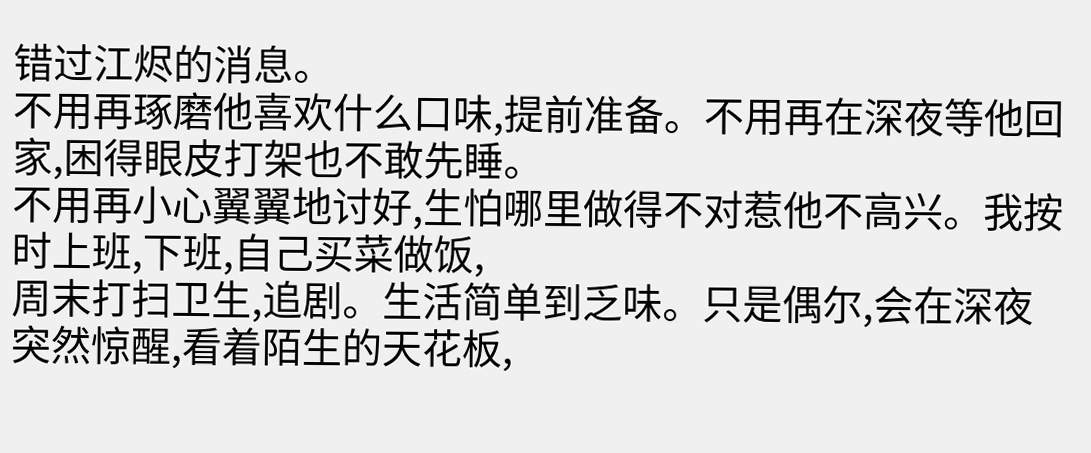错过江烬的消息。
不用再琢磨他喜欢什么口味,提前准备。不用再在深夜等他回家,困得眼皮打架也不敢先睡。
不用再小心翼翼地讨好,生怕哪里做得不对惹他不高兴。我按时上班,下班,自己买菜做饭,
周末打扫卫生,追剧。生活简单到乏味。只是偶尔,会在深夜突然惊醒,看着陌生的天花板,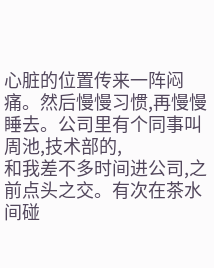心脏的位置传来一阵闷痛。然后慢慢习惯,再慢慢睡去。公司里有个同事叫周池,技术部的,
和我差不多时间进公司,之前点头之交。有次在茶水间碰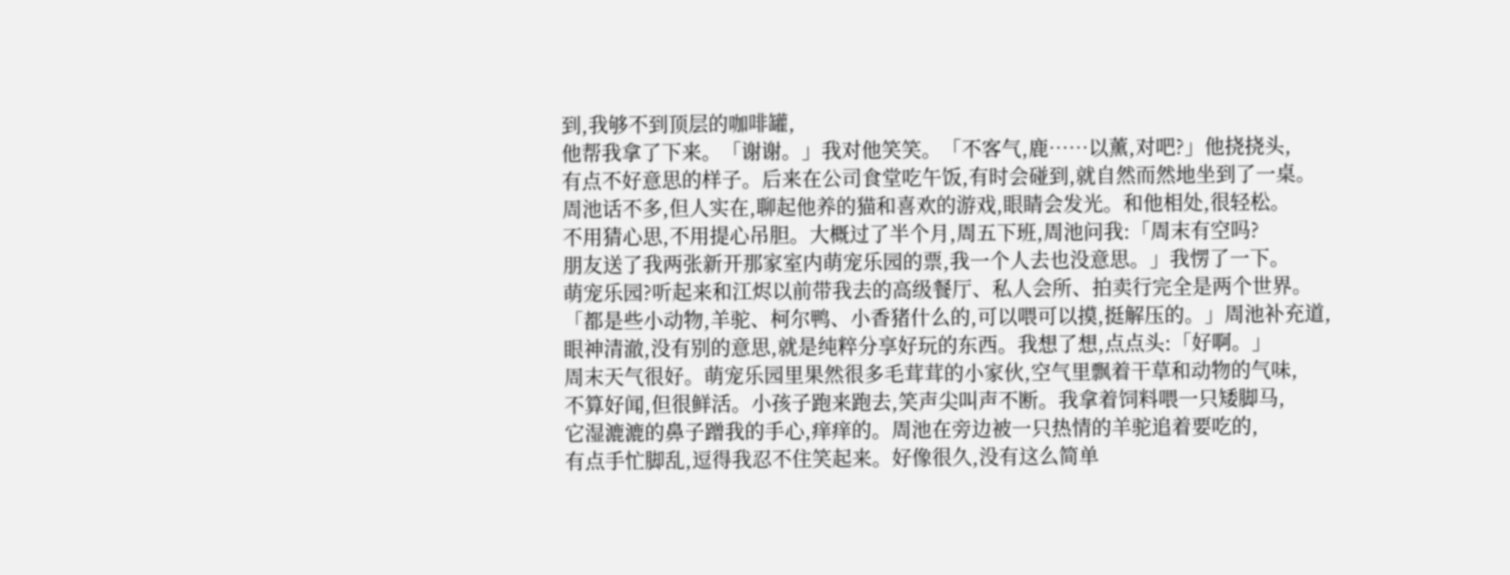到,我够不到顶层的咖啡罐,
他帮我拿了下来。「谢谢。」我对他笑笑。「不客气,鹿……以薰,对吧?」他挠挠头,
有点不好意思的样子。后来在公司食堂吃午饭,有时会碰到,就自然而然地坐到了一桌。
周池话不多,但人实在,聊起他养的猫和喜欢的游戏,眼睛会发光。和他相处,很轻松。
不用猜心思,不用提心吊胆。大概过了半个月,周五下班,周池问我:「周末有空吗?
朋友送了我两张新开那家室内萌宠乐园的票,我一个人去也没意思。」我愣了一下。
萌宠乐园?听起来和江烬以前带我去的高级餐厅、私人会所、拍卖行完全是两个世界。
「都是些小动物,羊驼、柯尔鸭、小香猪什么的,可以喂可以摸,挺解压的。」周池补充道,
眼神清澈,没有别的意思,就是纯粹分享好玩的东西。我想了想,点点头:「好啊。」
周末天气很好。萌宠乐园里果然很多毛茸茸的小家伙,空气里飘着干草和动物的气味,
不算好闻,但很鲜活。小孩子跑来跑去,笑声尖叫声不断。我拿着饲料喂一只矮脚马,
它湿漉漉的鼻子蹭我的手心,痒痒的。周池在旁边被一只热情的羊驼追着要吃的,
有点手忙脚乱,逗得我忍不住笑起来。好像很久,没有这么简单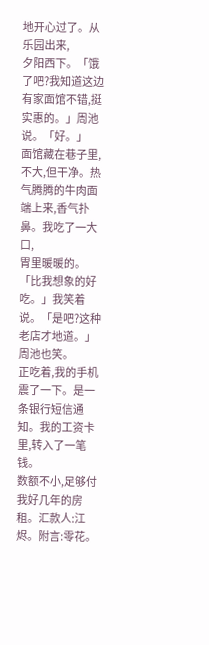地开心过了。从乐园出来,
夕阳西下。「饿了吧?我知道这边有家面馆不错,挺实惠的。」周池说。「好。」
面馆藏在巷子里,不大,但干净。热气腾腾的牛肉面端上来,香气扑鼻。我吃了一大口,
胃里暖暖的。「比我想象的好吃。」我笑着说。「是吧?这种老店才地道。」周池也笑。
正吃着,我的手机震了一下。是一条银行短信通知。我的工资卡里,转入了一笔钱。
数额不小,足够付我好几年的房租。汇款人:江烬。附言:零花。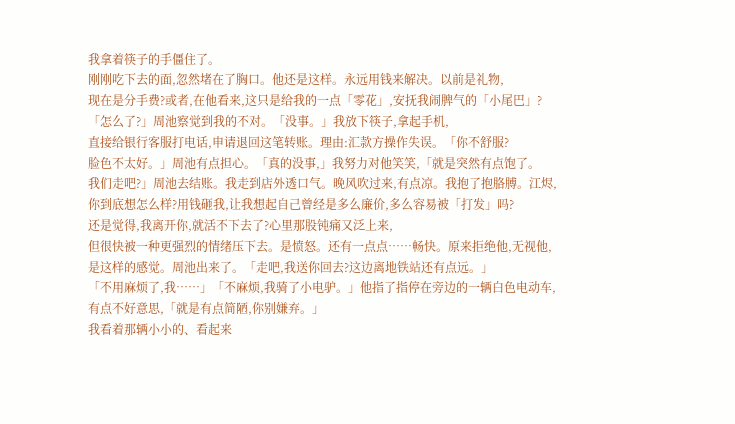我拿着筷子的手僵住了。
刚刚吃下去的面,忽然堵在了胸口。他还是这样。永远用钱来解决。以前是礼物,
现在是分手费?或者,在他看来,这只是给我的一点「零花」,安抚我闹脾气的「小尾巴」?
「怎么了?」周池察觉到我的不对。「没事。」我放下筷子,拿起手机,
直接给银行客服打电话,申请退回这笔转账。理由:汇款方操作失误。「你不舒服?
脸色不太好。」周池有点担心。「真的没事,」我努力对他笑笑,「就是突然有点饱了。
我们走吧?」周池去结账。我走到店外透口气。晚风吹过来,有点凉。我抱了抱胳膊。江烬,
你到底想怎么样?用钱砸我,让我想起自己曾经是多么廉价,多么容易被「打发」吗?
还是觉得,我离开你,就活不下去了?心里那股钝痛又泛上来,
但很快被一种更强烈的情绪压下去。是愤怒。还有一点点……畅快。原来拒绝他,无视他,
是这样的感觉。周池出来了。「走吧,我送你回去?这边离地铁站还有点远。」
「不用麻烦了,我……」「不麻烦,我骑了小电驴。」他指了指停在旁边的一辆白色电动车,
有点不好意思,「就是有点简陋,你别嫌弃。」
我看着那辆小小的、看起来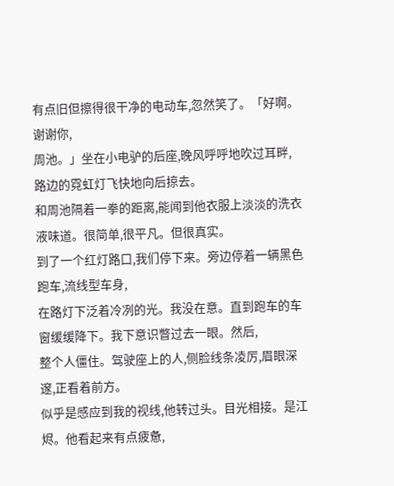有点旧但擦得很干净的电动车,忽然笑了。「好啊。谢谢你,
周池。」坐在小电驴的后座,晚风呼呼地吹过耳畔,路边的霓虹灯飞快地向后掠去。
和周池隔着一拳的距离,能闻到他衣服上淡淡的洗衣液味道。很简单,很平凡。但很真实。
到了一个红灯路口,我们停下来。旁边停着一辆黑色跑车,流线型车身,
在路灯下泛着冷冽的光。我没在意。直到跑车的车窗缓缓降下。我下意识瞥过去一眼。然后,
整个人僵住。驾驶座上的人,侧脸线条凌厉,眉眼深邃,正看着前方。
似乎是感应到我的视线,他转过头。目光相接。是江烬。他看起来有点疲惫,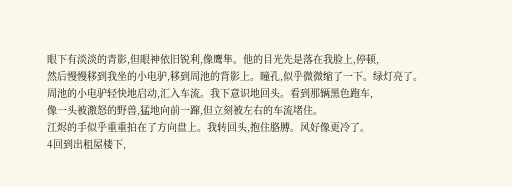眼下有淡淡的青影,但眼神依旧锐利,像鹰隼。他的目光先是落在我脸上,停顿,
然后慢慢移到我坐的小电驴,移到周池的背影上。瞳孔,似乎微微缩了一下。绿灯亮了。
周池的小电驴轻快地启动,汇入车流。我下意识地回头。看到那辆黑色跑车,
像一头被激怒的野兽,猛地向前一蹿,但立刻被左右的车流堵住。
江烬的手似乎重重拍在了方向盘上。我转回头,抱住胳膊。风好像更冷了。
4回到出租屋楼下,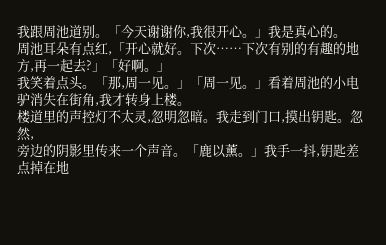我跟周池道别。「今天谢谢你,我很开心。」我是真心的。
周池耳朵有点红,「开心就好。下次……下次有别的有趣的地方,再一起去?」「好啊。」
我笑着点头。「那,周一见。」「周一见。」看着周池的小电驴消失在街角,我才转身上楼。
楼道里的声控灯不太灵,忽明忽暗。我走到门口,摸出钥匙。忽然,
旁边的阴影里传来一个声音。「鹿以薰。」我手一抖,钥匙差点掉在地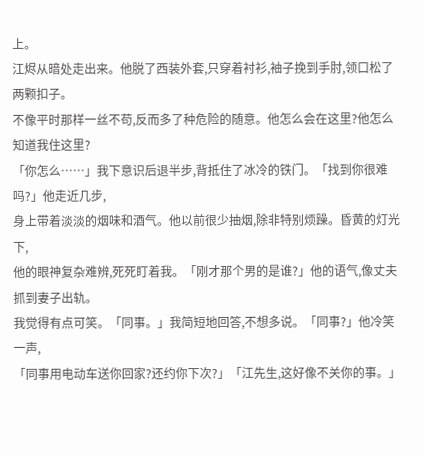上。
江烬从暗处走出来。他脱了西装外套,只穿着衬衫,袖子挽到手肘,领口松了两颗扣子。
不像平时那样一丝不苟,反而多了种危险的随意。他怎么会在这里?他怎么知道我住这里?
「你怎么……」我下意识后退半步,背抵住了冰冷的铁门。「找到你很难吗?」他走近几步,
身上带着淡淡的烟味和酒气。他以前很少抽烟,除非特别烦躁。昏黄的灯光下,
他的眼神复杂难辨,死死盯着我。「刚才那个男的是谁?」他的语气,像丈夫抓到妻子出轨。
我觉得有点可笑。「同事。」我简短地回答,不想多说。「同事?」他冷笑一声,
「同事用电动车送你回家?还约你下次?」「江先生,这好像不关你的事。」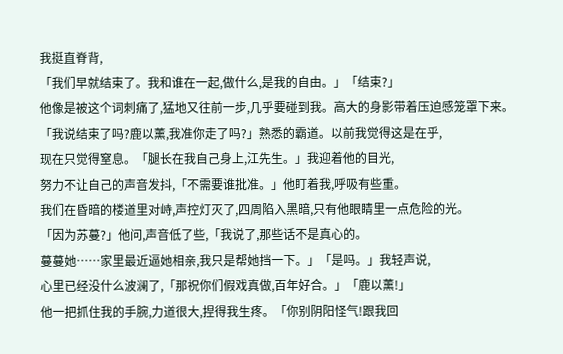我挺直脊背,
「我们早就结束了。我和谁在一起,做什么,是我的自由。」「结束?」
他像是被这个词刺痛了,猛地又往前一步,几乎要碰到我。高大的身影带着压迫感笼罩下来。
「我说结束了吗?鹿以薰,我准你走了吗?」熟悉的霸道。以前我觉得这是在乎,
现在只觉得窒息。「腿长在我自己身上,江先生。」我迎着他的目光,
努力不让自己的声音发抖,「不需要谁批准。」他盯着我,呼吸有些重。
我们在昏暗的楼道里对峙,声控灯灭了,四周陷入黑暗,只有他眼睛里一点危险的光。
「因为苏蔓?」他问,声音低了些,「我说了,那些话不是真心的。
蔓蔓她……家里最近逼她相亲,我只是帮她挡一下。」「是吗。」我轻声说,
心里已经没什么波澜了,「那祝你们假戏真做,百年好合。」「鹿以薰!」
他一把抓住我的手腕,力道很大,捏得我生疼。「你别阴阳怪气!跟我回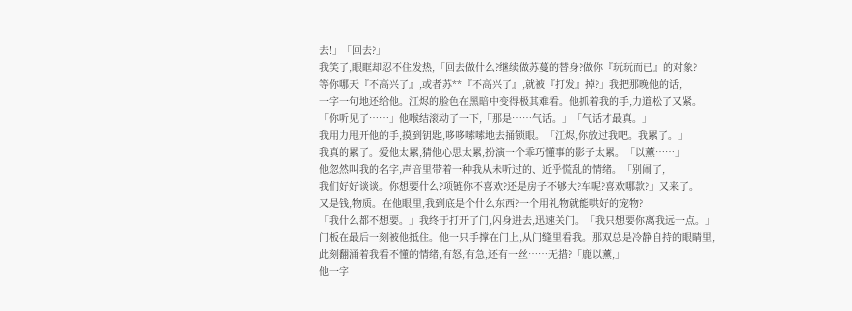去!」「回去?」
我笑了,眼眶却忍不住发热,「回去做什么?继续做苏蔓的替身?做你『玩玩而已』的对象?
等你哪天『不高兴了』,或者苏**『不高兴了』,就被『打发』掉?」我把那晚他的话,
一字一句地还给他。江烬的脸色在黑暗中变得极其难看。他抓着我的手,力道松了又紧。
「你听见了……」他喉结滚动了一下,「那是……气话。」「气话才最真。」
我用力甩开他的手,摸到钥匙,哆哆嗦嗦地去捅锁眼。「江烬,你放过我吧。我累了。」
我真的累了。爱他太累,猜他心思太累,扮演一个乖巧懂事的影子太累。「以薰……」
他忽然叫我的名字,声音里带着一种我从未听过的、近乎慌乱的情绪。「别闹了,
我们好好谈谈。你想要什么?项链你不喜欢?还是房子不够大?车呢?喜欢哪款?」又来了。
又是钱,物质。在他眼里,我到底是个什么东西?一个用礼物就能哄好的宠物?
「我什么都不想要。」我终于打开了门,闪身进去,迅速关门。「我只想要你离我远一点。」
门板在最后一刻被他抵住。他一只手撑在门上,从门缝里看我。那双总是冷静自持的眼睛里,
此刻翻涌着我看不懂的情绪,有怒,有急,还有一丝……无措?「鹿以薰,」
他一字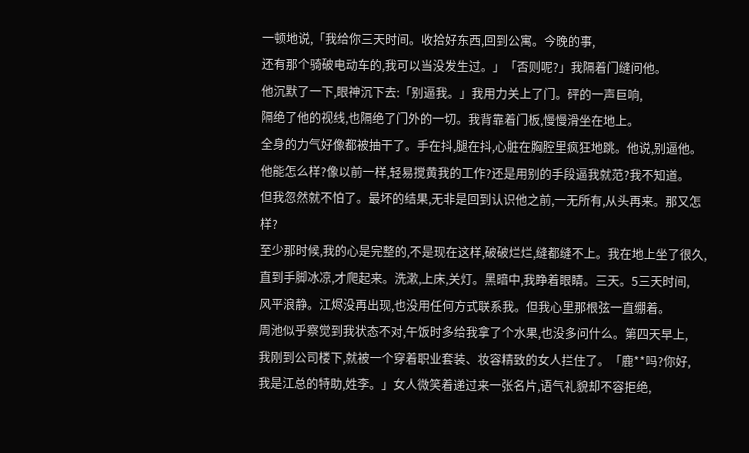一顿地说,「我给你三天时间。收拾好东西,回到公寓。今晚的事,
还有那个骑破电动车的,我可以当没发生过。」「否则呢?」我隔着门缝问他。
他沉默了一下,眼神沉下去:「别逼我。」我用力关上了门。砰的一声巨响,
隔绝了他的视线,也隔绝了门外的一切。我背靠着门板,慢慢滑坐在地上。
全身的力气好像都被抽干了。手在抖,腿在抖,心脏在胸腔里疯狂地跳。他说,别逼他。
他能怎么样?像以前一样,轻易搅黄我的工作?还是用别的手段逼我就范?我不知道。
但我忽然就不怕了。最坏的结果,无非是回到认识他之前,一无所有,从头再来。那又怎样?
至少那时候,我的心是完整的,不是现在这样,破破烂烂,缝都缝不上。我在地上坐了很久,
直到手脚冰凉,才爬起来。洗漱,上床,关灯。黑暗中,我睁着眼睛。三天。5三天时间,
风平浪静。江烬没再出现,也没用任何方式联系我。但我心里那根弦一直绷着。
周池似乎察觉到我状态不对,午饭时多给我拿了个水果,也没多问什么。第四天早上,
我刚到公司楼下,就被一个穿着职业套装、妆容精致的女人拦住了。「鹿**吗?你好,
我是江总的特助,姓李。」女人微笑着递过来一张名片,语气礼貌却不容拒绝,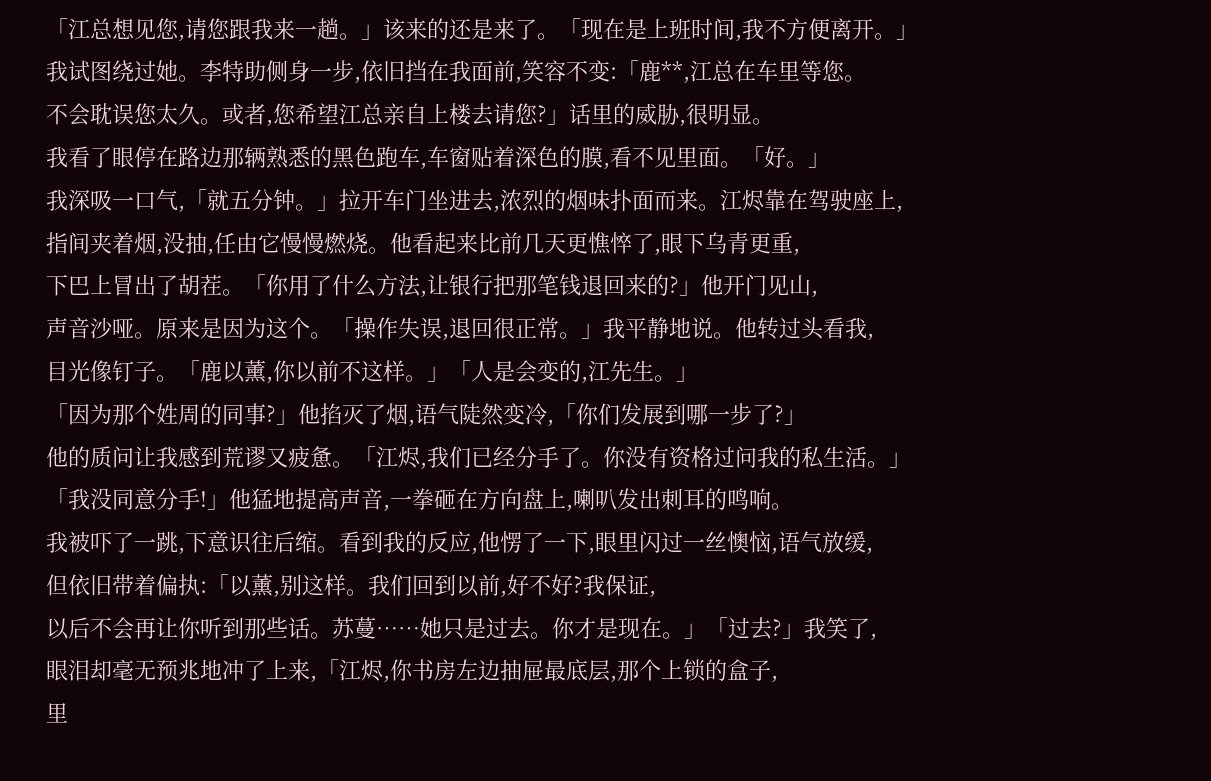「江总想见您,请您跟我来一趟。」该来的还是来了。「现在是上班时间,我不方便离开。」
我试图绕过她。李特助侧身一步,依旧挡在我面前,笑容不变:「鹿**,江总在车里等您。
不会耽误您太久。或者,您希望江总亲自上楼去请您?」话里的威胁,很明显。
我看了眼停在路边那辆熟悉的黑色跑车,车窗贴着深色的膜,看不见里面。「好。」
我深吸一口气,「就五分钟。」拉开车门坐进去,浓烈的烟味扑面而来。江烬靠在驾驶座上,
指间夹着烟,没抽,任由它慢慢燃烧。他看起来比前几天更憔悴了,眼下乌青更重,
下巴上冒出了胡茬。「你用了什么方法,让银行把那笔钱退回来的?」他开门见山,
声音沙哑。原来是因为这个。「操作失误,退回很正常。」我平静地说。他转过头看我,
目光像钉子。「鹿以薰,你以前不这样。」「人是会变的,江先生。」
「因为那个姓周的同事?」他掐灭了烟,语气陡然变冷,「你们发展到哪一步了?」
他的质问让我感到荒谬又疲惫。「江烬,我们已经分手了。你没有资格过问我的私生活。」
「我没同意分手!」他猛地提高声音,一拳砸在方向盘上,喇叭发出刺耳的鸣响。
我被吓了一跳,下意识往后缩。看到我的反应,他愣了一下,眼里闪过一丝懊恼,语气放缓,
但依旧带着偏执:「以薰,别这样。我们回到以前,好不好?我保证,
以后不会再让你听到那些话。苏蔓……她只是过去。你才是现在。」「过去?」我笑了,
眼泪却毫无预兆地冲了上来,「江烬,你书房左边抽屉最底层,那个上锁的盒子,
里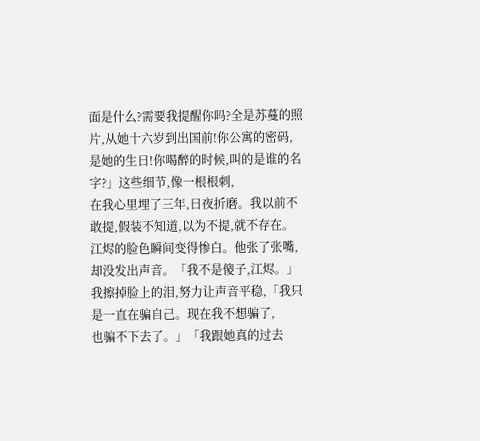面是什么?需要我提醒你吗?全是苏蔓的照片,从她十六岁到出国前!你公寓的密码,
是她的生日!你喝醉的时候,叫的是谁的名字?」这些细节,像一根根刺,
在我心里埋了三年,日夜折磨。我以前不敢提,假装不知道,以为不提,就不存在。
江烬的脸色瞬间变得惨白。他张了张嘴,却没发出声音。「我不是傻子,江烬。」
我擦掉脸上的泪,努力让声音平稳,「我只是一直在骗自己。现在我不想骗了,
也骗不下去了。」「我跟她真的过去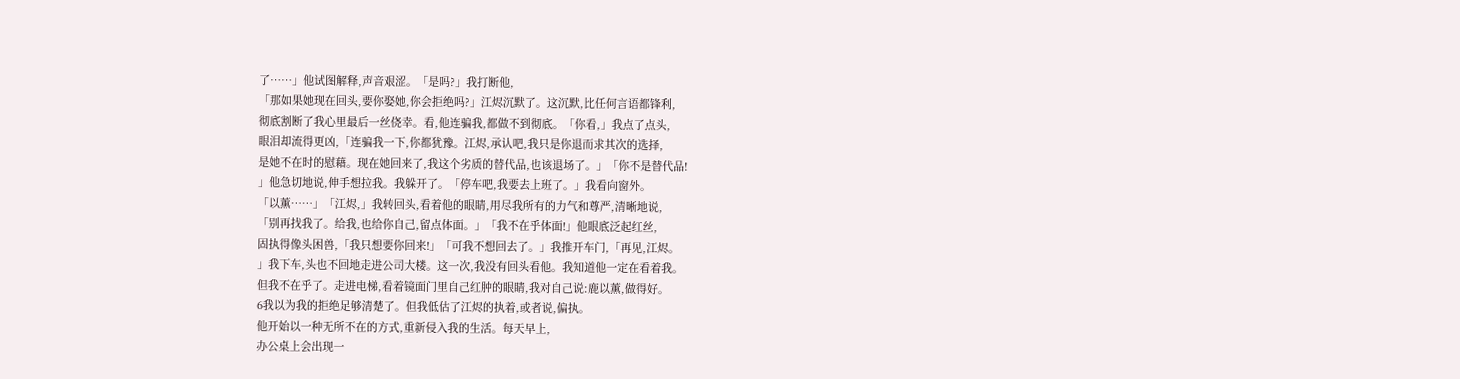了……」他试图解释,声音艰涩。「是吗?」我打断他,
「那如果她现在回头,要你娶她,你会拒绝吗?」江烬沉默了。这沉默,比任何言语都锋利,
彻底割断了我心里最后一丝侥幸。看,他连骗我,都做不到彻底。「你看,」我点了点头,
眼泪却流得更凶,「连骗我一下,你都犹豫。江烬,承认吧,我只是你退而求其次的选择,
是她不在时的慰藉。现在她回来了,我这个劣质的替代品,也该退场了。」「你不是替代品!
」他急切地说,伸手想拉我。我躲开了。「停车吧,我要去上班了。」我看向窗外。
「以薰……」「江烬,」我转回头,看着他的眼睛,用尽我所有的力气和尊严,清晰地说,
「别再找我了。给我,也给你自己,留点体面。」「我不在乎体面!」他眼底泛起红丝,
固执得像头困兽,「我只想要你回来!」「可我不想回去了。」我推开车门,「再见,江烬。
」我下车,头也不回地走进公司大楼。这一次,我没有回头看他。我知道他一定在看着我。
但我不在乎了。走进电梯,看着镜面门里自己红肿的眼睛,我对自己说:鹿以薰,做得好。
6我以为我的拒绝足够清楚了。但我低估了江烬的执着,或者说,偏执。
他开始以一种无所不在的方式,重新侵入我的生活。每天早上,
办公桌上会出现一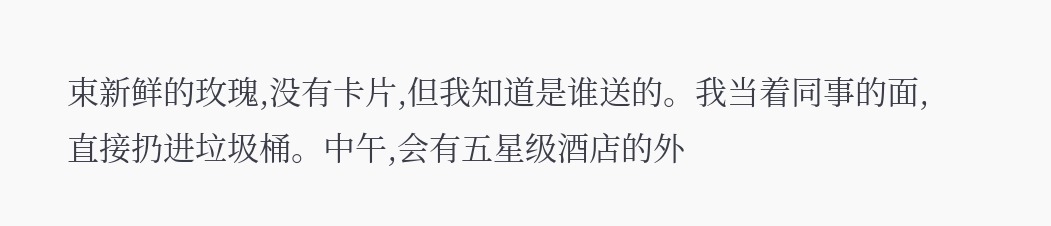束新鲜的玫瑰,没有卡片,但我知道是谁送的。我当着同事的面,
直接扔进垃圾桶。中午,会有五星级酒店的外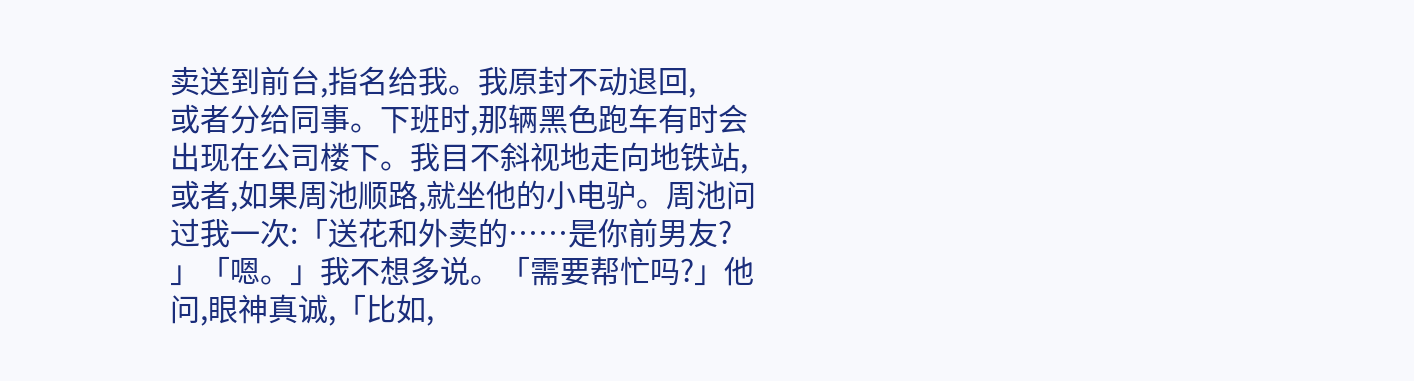卖送到前台,指名给我。我原封不动退回,
或者分给同事。下班时,那辆黑色跑车有时会出现在公司楼下。我目不斜视地走向地铁站,
或者,如果周池顺路,就坐他的小电驴。周池问过我一次:「送花和外卖的……是你前男友?
」「嗯。」我不想多说。「需要帮忙吗?」他问,眼神真诚,「比如,